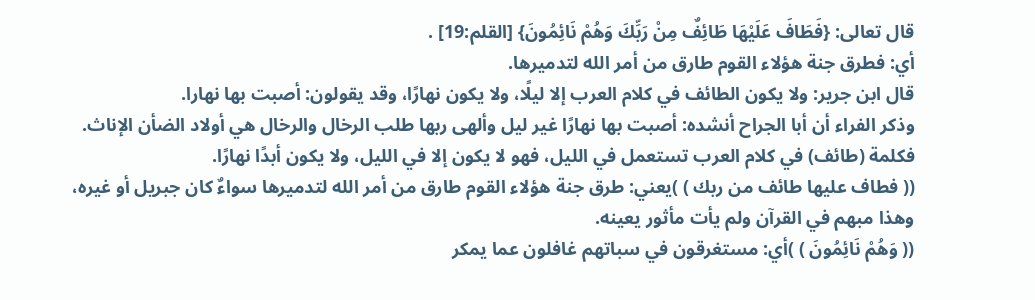قال تعالى: {فَطَافَ عَلَيْهَا طَائِفٌ مِنْ رَبِّكَ وَهُمْ نَائِمُونَ} [القلم:19] .
أي: فطرق جنة هؤلاء القوم طارق من أمر الله لتدميرها.
قال ابن جرير: ولا يكون الطائف في كلام العرب إلا ليلًا، ولا يكون نهارًا، وقد يقولون: أصبت بها نهارا.
وذكر الفراء أن أبا الجراح أنشده: أصبت بها نهارًا غير ليل وألهى ربها طلب الرخال والرخال هي أولاد الضأن الإناث.
فكلمة (طائف) في كلام العرب تستعمل في الليل، فهو لا يكون إلا في الليل، ولا يكون أبدًا نهارًا.
(( فطاف عليها طائف من ربك ) )يعني: طرق جنة هؤلاء القوم طارق من أمر الله لتدميرها سواءٌ كان جبريل أو غيره، وهذا مبهم في القرآن ولم يأت مأثور يعينه.
(( وَهُمْ نَائِمُونَ ) )أي: مستغرقون في سباتهم غافلون عما يمكر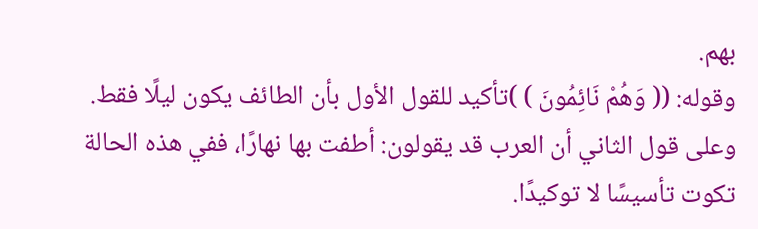بهم.
وقوله: (( وَهُمْ نَائِمُونَ ) )تأكيد للقول الأول بأن الطائف يكون ليلًا فقط.
وعلى قول الثاني أن العرب قد يقولون: أطفت بها نهارًا، ففي هذه الحالة تكوت تأسيسًا لا توكيدًا.